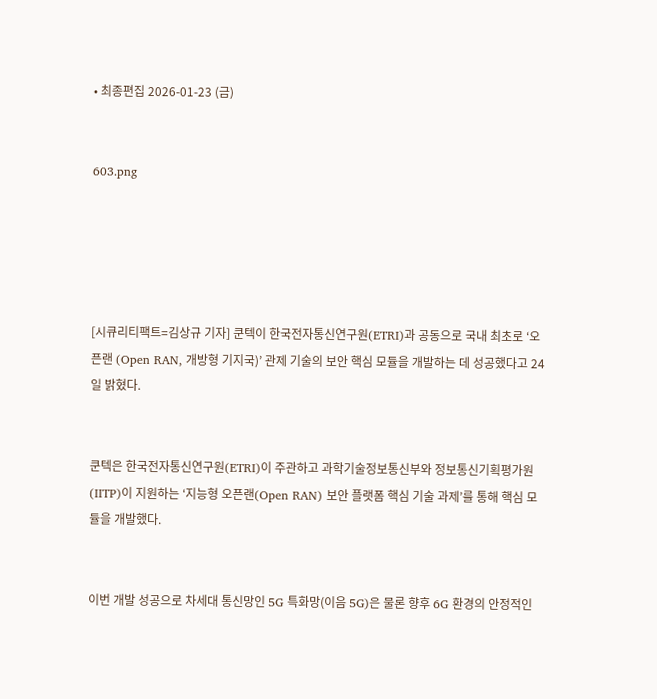• 최종편집 2026-01-23 (금)


603.png





[시큐리티팩트=김상규 기자] 쿤텍이 한국전자통신연구원(ETRI)과 공동으로 국내 최초로 ‘오픈랜 (Open RAN, 개방형 기지국)’ 관제 기술의 보안 핵심 모듈을 개발하는 데 성공했다고 24일 밝혔다.


쿤텍은 한국전자통신연구원(ETRI)이 주관하고 과학기술정보통신부와 정보통신기획평가원(IITP)이 지원하는 ‘지능형 오픈랜(Open RAN) 보안 플랫폼 핵심 기술 과제’를 통해 핵심 모듈을 개발했다.


이번 개발 성공으로 차세대 통신망인 5G 특화망(이음 5G)은 물론 향후 6G 환경의 안정적인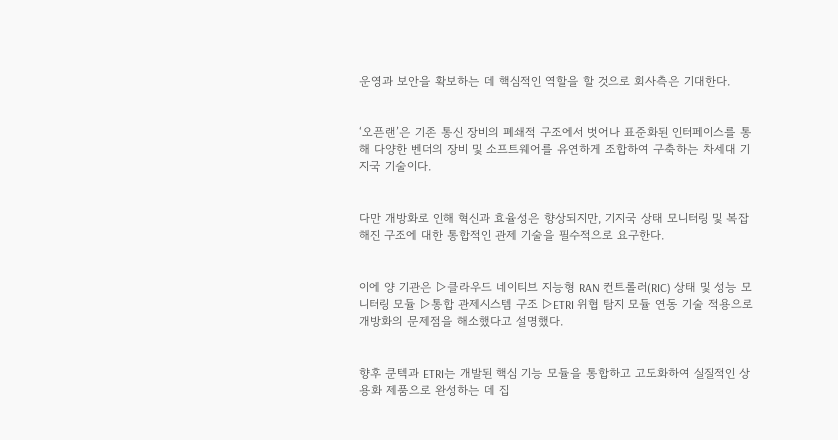운영과 보안을 확보하는 데 핵심적인 역할을 할 것으로 회사측은 기대한다.


‘오픈랜’은 기존 통신 장비의 폐쇄적 구조에서 벗어나 표준화된 인터페이스를 통해 다양한 벤더의 장비 및 소프트웨어를 유연하게 조합하여 구축하는 차세대 기지국 기술이다.


다만 개방화로 인해 혁신과 효율성은 향상되지만, 기지국 상태 모니터링 및 복잡해진 구조에 대한 통합적인 관제 기술을 필수적으로 요구한다.


이에 양 기관은 ▷클라우드 네이티브 지능형 RAN 컨트롤러(RIC) 상태 및 성능 모니터링 모듈 ▷통합 관제시스템 구조 ▷ETRI 위협 탐지 모듈 연동 기술 적용으로 개방화의 문제점을 해소했다고 설명했다.


향후 쿤텍과 ETRI는 개발된 핵심 기능 모듈을 통합하고 고도화하여 실질적인 상용화 제품으로 완성하는 데 집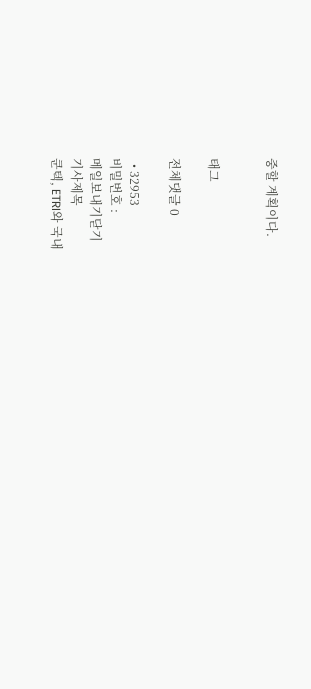중할 계획이다.


태그

전체댓글 0

  • 32953
비밀번호 :
메일보내기닫기
기사제목
쿤텍, ETRI와 국내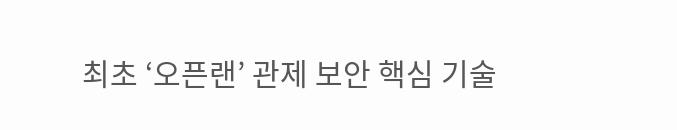최초 ‘오픈랜’ 관제 보안 핵심 기술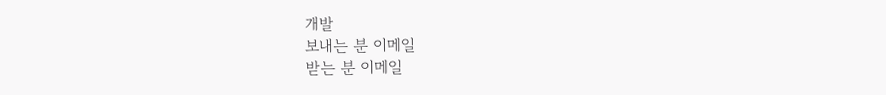개발
보내는 분 이메일
받는 분 이메일